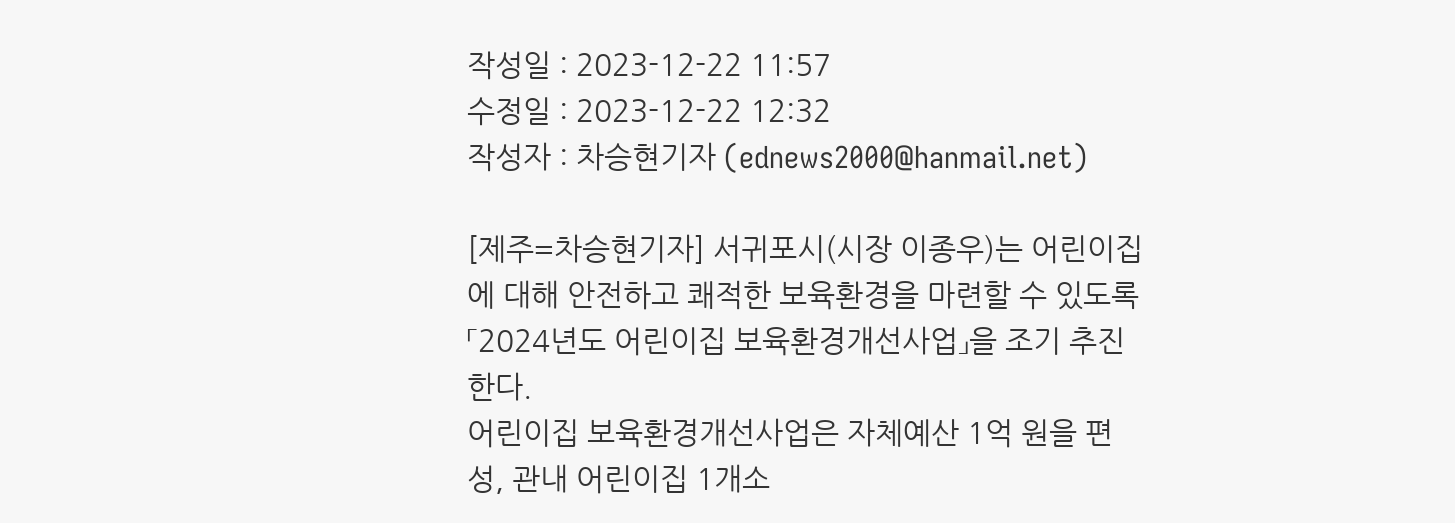작성일 : 2023-12-22 11:57
수정일 : 2023-12-22 12:32
작성자 : 차승현기자 (ednews2000@hanmail.net)

[제주=차승현기자] 서귀포시(시장 이종우)는 어린이집에 대해 안전하고 쾌적한 보육환경을 마련할 수 있도록「2024년도 어린이집 보육환경개선사업」을 조기 추진한다.
어린이집 보육환경개선사업은 자체예산 1억 원을 편성, 관내 어린이집 1개소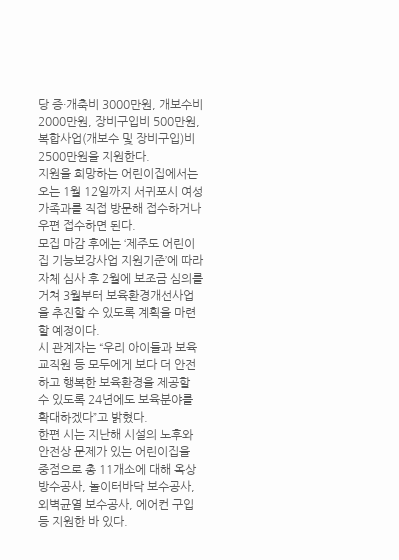당 증·개축비 3000만원, 개보수비 2000만원, 장비구입비 500만원, 복합사업(개보수 및 장비구입)비 2500만원을 지원한다.
지원을 희망하는 어린이집에서는 오는 1월 12일까지 서귀포시 여성가족과를 직접 방문해 접수하거나 우편 접수하면 된다.
모집 마감 후에는 ‘제주도 어린이집 기능보강사업 지원기준’에 따라 자체 심사 후 2월에 보조금 심의를 거쳐 3월부터 보육환경개선사업을 추진할 수 있도록 계획을 마련할 예정이다.
시 관계자는 “우리 아이들과 보육교직원 등 모두에게 보다 더 안전하고 행복한 보육환경을 제공할 수 있도록 24년에도 보육분야를 확대하겠다”고 밝혔다.
한편 시는 지난해 시설의 노후와 안전상 문제가 있는 어린이집을 중점으로 총 11개소에 대해 옥상방수공사, 놀이터바닥 보수공사, 외벽균열 보수공사, 에어컨 구입 등 지원한 바 있다.